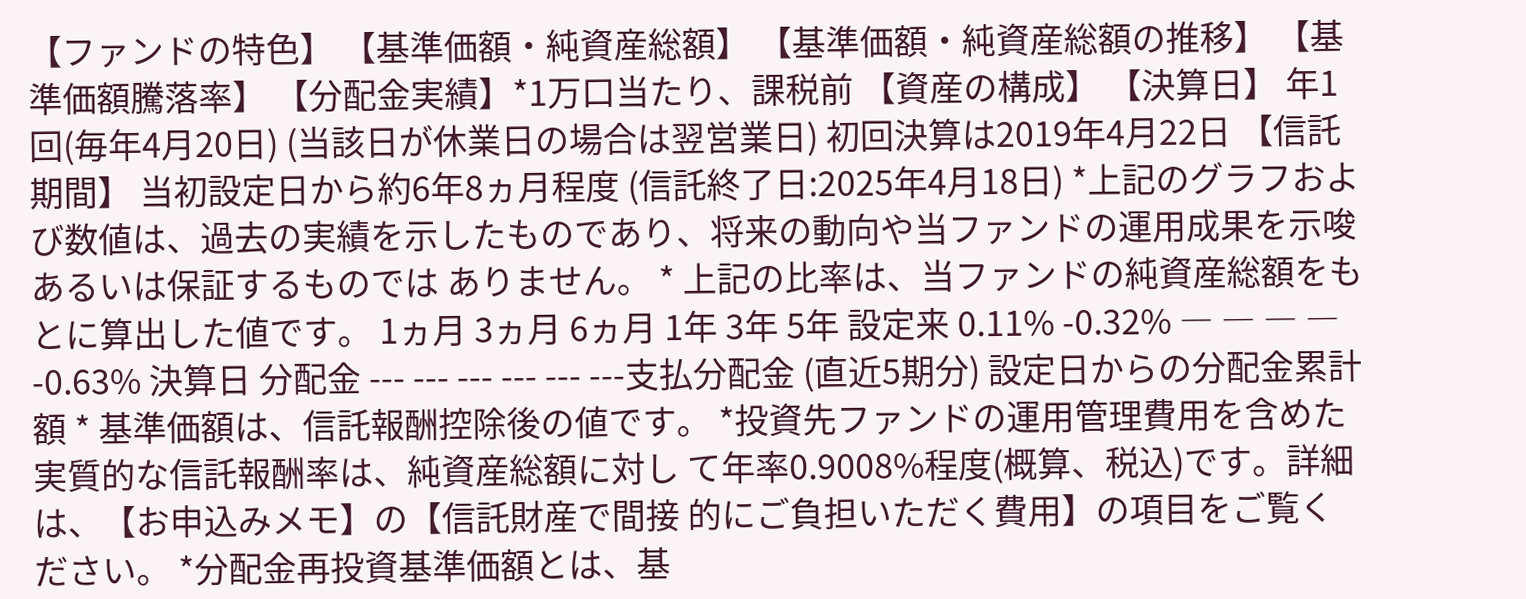【ファンドの特色】 【基準価額・純資産総額】 【基準価額・純資産総額の推移】 【基準価額騰落率】 【分配金実績】*1万口当たり、課税前 【資産の構成】 【決算日】 年1回(毎年4月20日) (当該日が休業日の場合は翌営業日) 初回決算は2019年4月22日 【信託期間】 当初設定日から約6年8ヵ月程度 (信託終了日:2025年4月18日) *上記のグラフおよび数値は、過去の実績を示したものであり、将来の動向や当ファンドの運用成果を示唆あるいは保証するものでは ありません。 * 上記の比率は、当ファンドの純資産総額をもとに算出した値です。 1ヵ月 3ヵ月 6ヵ月 1年 3年 5年 設定来 0.11% -0.32% ― ― ― ― -0.63% 決算日 分配金 --- --- --- --- --- ---支払分配金 (直近5期分) 設定日からの分配金累計額 * 基準価額は、信託報酬控除後の値です。 *投資先ファンドの運用管理費用を含めた実質的な信託報酬率は、純資産総額に対し て年率0.9008%程度(概算、税込)です。詳細は、【お申込みメモ】の【信託財産で間接 的にご負担いただく費用】の項目をご覧ください。 *分配金再投資基準価額とは、基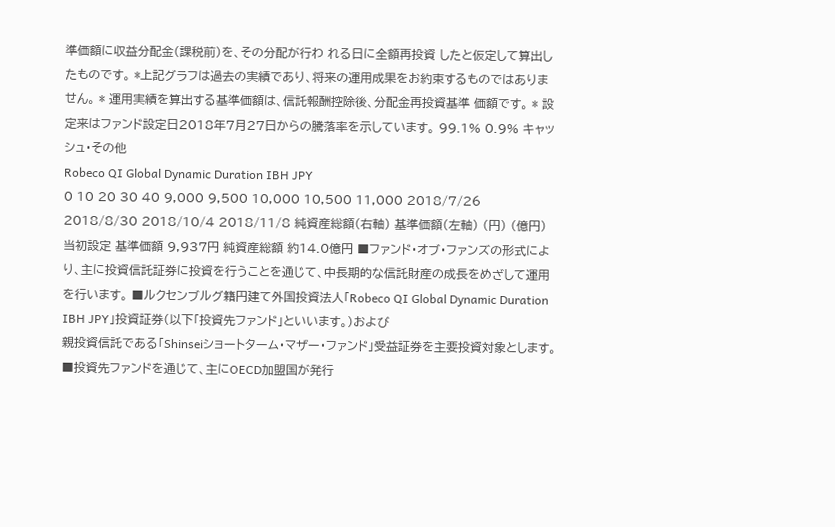準価額に収益分配金(課税前)を、その分配が行わ れる日に全額再投資 したと仮定して算出したものです。 *上記グラフは過去の実績であり、将来の運用成果をお約束するものではありません。 * 運用実績を算出する基準価額は、信託報酬控除後、分配金再投資基準 価額です。 * 設定来はファンド設定日2018年7月27日からの騰落率を示しています。 99.1% 0.9% キャッシュ・その他
Robeco QI Global Dynamic Duration IBH JPY
0 10 20 30 40 9,000 9,500 10,000 10,500 11,000 2018/7/26 2018/8/30 2018/10/4 2018/11/8 純資産総額(右軸) 基準価額(左軸) (円) (億円) 当初設定 基準価額 9,937円 純資産総額 約14.0億円 ■ファンド・オブ・ファンズの形式により、主に投資信託証券に投資を行うことを通じて、中長期的な信託財産の成長をめざして運用を行います。 ■ルクセンブルグ籍円建て外国投資法人「Robeco QI Global Dynamic Duration IBH JPY」投資証券(以下「投資先ファンド」といいます。)および
親投資信託である「Shinseiショートターム・マザー・ファンド」受益証券を主要投資対象とします。 ■投資先ファンドを通じて、主にOECD加盟国が発行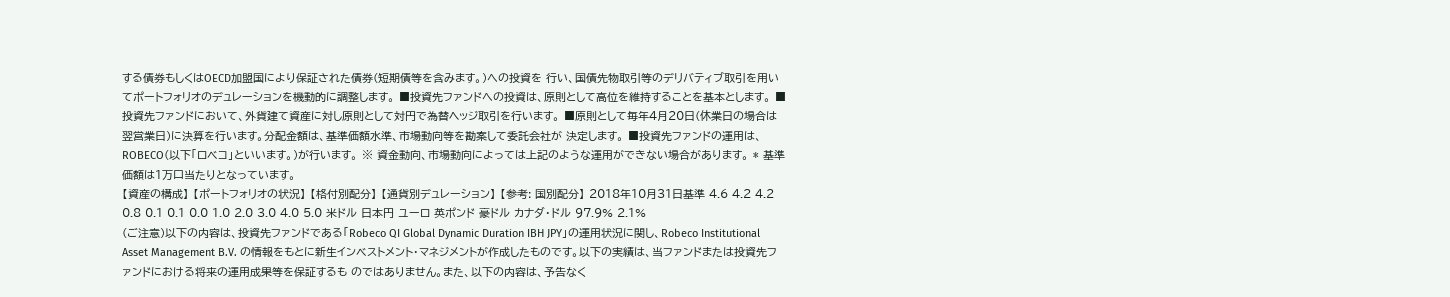する債券もしくはOECD加盟国により保証された債券(短期債等を含みます。)への投資を 行い、国債先物取引等のデリバティブ取引を用いてポートフォリオのデュレーションを機動的に調整します。 ■投資先ファンドへの投資は、原則として高位を維持することを基本とします。 ■投資先ファンドにおいて、外貨建て資産に対し原則として対円で為替ヘッジ取引を行います。 ■原則として毎年4月20日(休業日の場合は翌営業日)に決算を行います。分配金額は、基準価額水準、市場動向等を勘案して委託会社が 決定します。 ■投資先ファンドの運用は、ROBECO(以下「ロベコ」といいます。)が行います。 ※ 資金動向、市場動向によっては上記のような運用ができない場合があります。 * 基準価額は1万口当たりとなっています。
【資産の構成】 【ポートフォリオの状況】 【格付別配分】 【通貨別デュレーション】 【参考: 国別配分】 2018年10月31日基準 4.6 4.2 4.2 0.8 0.1 0.1 0.0 1.0 2.0 3.0 4.0 5.0 米ドル 日本円 ユーロ 英ポンド 豪ドル カナダ・ドル 97.9% 2.1%
(ご注意)以下の内容は、投資先ファンドである「Robeco QI Global Dynamic Duration IBH JPY」の運用状況に関し、Robeco Institutional Asset Management B.V. の情報をもとに新生インベストメント・マネジメントが作成したものです。以下の実績は、当ファンドまたは投資先ファンドにおける将来の運用成果等を保証するも のではありません。また、以下の内容は、予告なく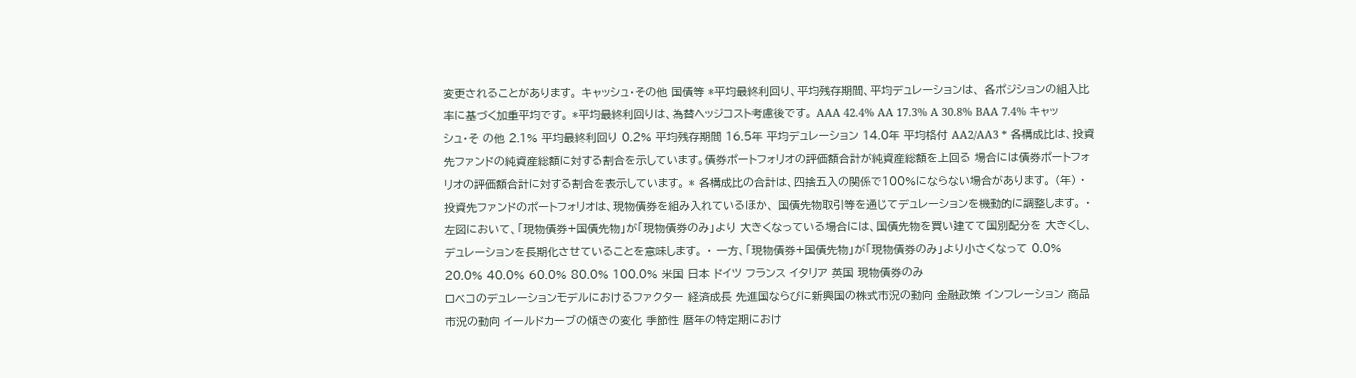変更されることがあります。 キャッシュ・その他 国債等 *平均最終利回り、平均残存期間、平均デュレーションは、 各ポジションの組入比率に基づく加重平均です。 *平均最終利回りは、為替ヘッジコスト考慮後です。 AAA 42.4% AA 17.3% A 30.8% BAA 7.4% キャッ シュ・そ の他 2.1% 平均最終利回り 0.2% 平均残存期間 16.5年 平均デュレーション 14.0年 平均格付 AA2/AA3 * 各構成比は、投資先ファンドの純資産総額に対する割合を示しています。債券ポートフォリオの評価額合計が純資産総額を上回る 場合には債券ポートフォリオの評価額合計に対する割合を表示しています。 * 各構成比の合計は、四捨五入の関係で100%にならない場合があります。 (年) ・ 投資先ファンドのポートフォリオは、現物債券を組み入れているほか、 国債先物取引等を通じてデュレーションを機動的に調整します。 ・ 左図において、「現物債券+国債先物」が「現物債券のみ」より 大きくなっている場合には、国債先物を買い建てて国別配分を 大きくし、デュレーションを長期化させていることを意味します。 ・ 一方、「現物債券+国債先物」が「現物債券のみ」より小さくなって 0.0% 20.0% 40.0% 60.0% 80.0% 100.0% 米国 日本 ドイツ フランス イタリア 英国 現物債券のみ
ロベコのデュレーションモデルにおけるファクター 経済成長 先進国ならびに新興国の株式市況の動向 金融政策 インフレーション 商品市況の動向 イールドカーブの傾きの変化 季節性 暦年の特定期におけ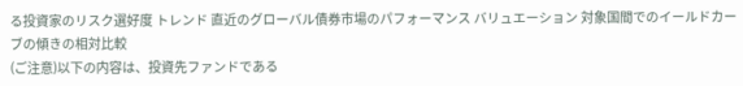る投資家のリスク選好度 トレンド 直近のグローバル債券市場のパフォーマンス バリュエーション 対象国間でのイールドカーブの傾きの相対比較
(ご注意)以下の内容は、投資先ファンドである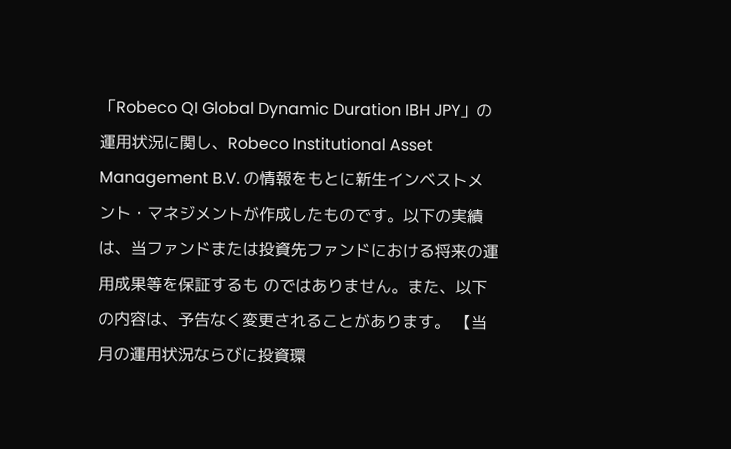「Robeco QI Global Dynamic Duration IBH JPY」の運用状況に関し、Robeco Institutional Asset Management B.V. の情報をもとに新生インベストメント・マネジメントが作成したものです。以下の実績は、当ファンドまたは投資先ファンドにおける将来の運用成果等を保証するも のではありません。また、以下の内容は、予告なく変更されることがあります。 【当月の運用状況ならびに投資環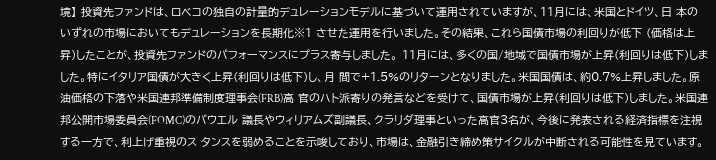境】 投資先ファンドは、ロベコの独自の計量的デュレーションモデルに基づいて運用されていますが、11月には、米国とドイツ、日 本のいずれの市場においてもデュレーションを長期化※1 させた運用を行いました。その結果、これら国債市場の利回りが低下 (価格は上昇)したことが、投資先ファンドのパフォーマンスにプラス寄与しました。 11月には、多くの国/地域で国債市場が上昇(利回りは低下)しました。特にイタリア国債が大きく上昇(利回りは低下)し、月 間で+1.5%のリターンとなりました。米国国債は、約0.7%上昇しました。原油価格の下落や米国連邦準備制度理事会(FRB)高 官のハト派寄りの発言などを受けて、国債市場が上昇(利回りは低下)しました。米国連邦公開市場委員会(FOMC)のパウエル 議長やウィリアムズ副議長、クラリダ理事といった高官3名が、今後に発表される経済指標を注視する一方で、利上げ重視のス タンスを弱めることを示唆しており、市場は、金融引き締め策サイクルが中断される可能性を見ています。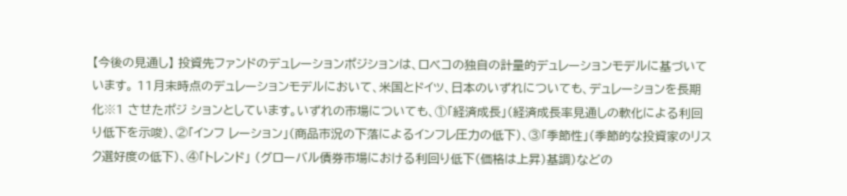【今後の見通し】 投資先ファンドのデュレーションポジションは、ロベコの独自の計量的デュレーションモデルに基づいています。 11月末時点のデュレーションモデルにおいて、米国とドイツ、日本のいずれについても、デュレーションを長期化※1 させたポジ ションとしています。いずれの市場についても、①「経済成長」(経済成長率見通しの軟化による利回り低下を示唆)、②「インフ レーション」(商品市況の下落によるインフレ圧力の低下)、③「季節性」(季節的な投資家のリスク選好度の低下)、④「トレンド」 (グローバル債券市場における利回り低下(価格は上昇)基調)などの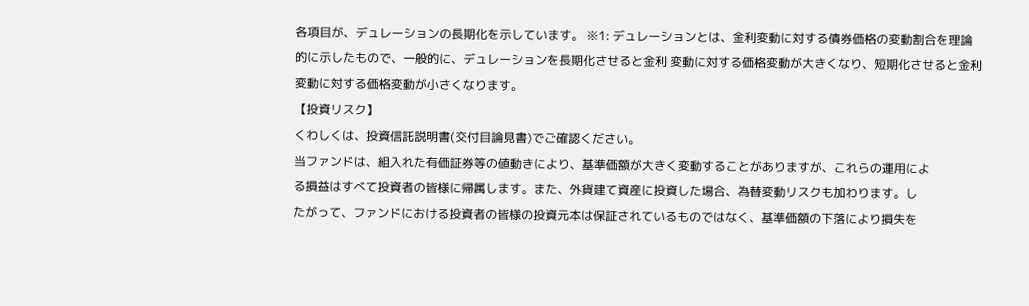各項目が、デュレーションの長期化を示しています。 ※1: デュレーションとは、金利変動に対する債券価格の変動割合を理論的に示したもので、一般的に、デュレーションを長期化させると金利 変動に対する価格変動が大きくなり、短期化させると金利変動に対する価格変動が小さくなります。
【投資リスク】
くわしくは、投資信託説明書(交付目論見書)でご確認ください。
当ファンドは、組入れた有価証券等の値動きにより、基準価額が大きく変動することがありますが、これらの運用によ
る損益はすべて投資者の皆様に帰属します。また、外貨建て資産に投資した場合、為替変動リスクも加わります。し
たがって、ファンドにおける投資者の皆様の投資元本は保証されているものではなく、基準価額の下落により損失を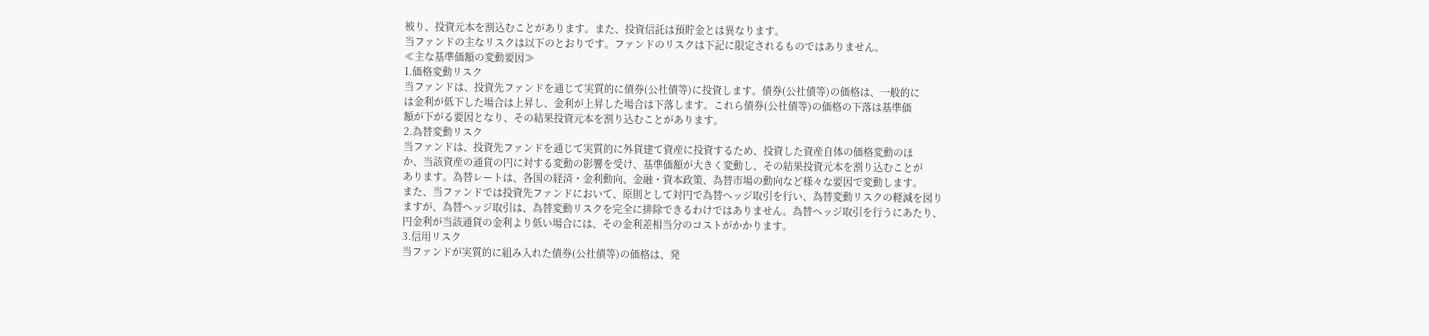被り、投資元本を割込むことがあります。また、投資信託は預貯金とは異なります。
当ファンドの主なリスクは以下のとおりです。ファンドのリスクは下記に限定されるものではありません。
≪主な基準価額の変動要因≫
1.価格変動リスク
当ファンドは、投資先ファンドを通じて実質的に債券(公社債等)に投資します。債券(公社債等)の価格は、一般的に
は金利が低下した場合は上昇し、金利が上昇した場合は下落します。これら債券(公社債等)の価格の下落は基準価
額が下がる要因となり、その結果投資元本を割り込むことがあります。
2.為替変動リスク
当ファンドは、投資先ファンドを通じて実質的に外貨建て資産に投資するため、投資した資産自体の価格変動のほ
か、当該資産の通貨の円に対する変動の影響を受け、基準価額が大きく変動し、その結果投資元本を割り込むことが
あります。為替レートは、各国の経済・金利動向、金融・資本政策、為替市場の動向など様々な要因で変動します。
また、当ファンドでは投資先ファンドにおいて、原則として対円で為替ヘッジ取引を行い、為替変動リスクの軽減を図り
ますが、為替ヘッジ取引は、為替変動リスクを完全に排除できるわけではありません。為替ヘッジ取引を行うにあたり、
円金利が当該通貨の金利より低い場合には、その金利差相当分のコストがかかります。
3.信用リスク
当ファンドが実質的に組み入れた債券(公社債等)の価格は、発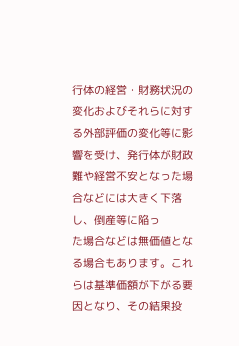行体の経営・財務状況の変化およびそれらに対す
る外部評価の変化等に影響を受け、発行体が財政難や経営不安となった場合などには大きく下落し、倒産等に陥っ
た場合などは無価値となる場合もあります。これらは基準価額が下がる要因となり、その結果投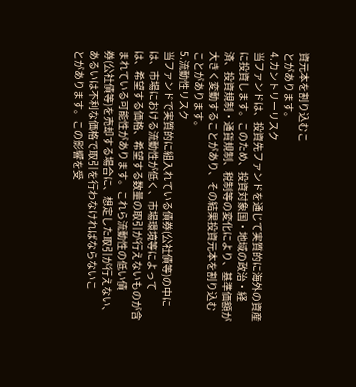資元本を割り込むこ
とがあります。
4.カントリーリスク
当ファンドは、投資先ファンドを通じて実質的に海外の資産に投資します。このため、投資対象国・地域の政治・経
済、投資規制・通貨規制、税制等の変化により、基準価額が大きく変動することがあり、その結果投資元本を割り込む
ことがあります。
5.流動性リスク
当ファンドで実質的に組入れている債券(公社債等)の中には、市場における流動性が低く、市場環境等によって
は、希望する価格、希望する数量の取引が行えないものが含まれている可能性があります。これら流動性の低い債
券(公社債等)を売却する場合に、想定した取引が行えない、あるいは不利な価格で取引を行わなければならないこ
とがあります。この影響を受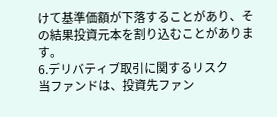けて基準価額が下落することがあり、その結果投資元本を割り込むことがあります。
6.デリバティブ取引に関するリスク
当ファンドは、投資先ファン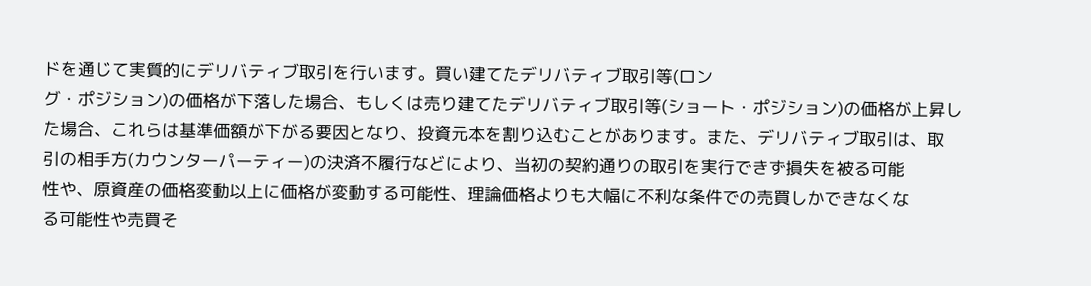ドを通じて実質的にデリバティブ取引を行います。買い建てたデリバティブ取引等(ロン
グ・ポジション)の価格が下落した場合、もしくは売り建てたデリバティブ取引等(ショート・ポジション)の価格が上昇し
た場合、これらは基準価額が下がる要因となり、投資元本を割り込むことがあります。また、デリバティブ取引は、取
引の相手方(カウンターパーティー)の決済不履行などにより、当初の契約通りの取引を実行できず損失を被る可能
性や、原資産の価格変動以上に価格が変動する可能性、理論価格よりも大幅に不利な条件での売買しかできなくな
る可能性や売買そ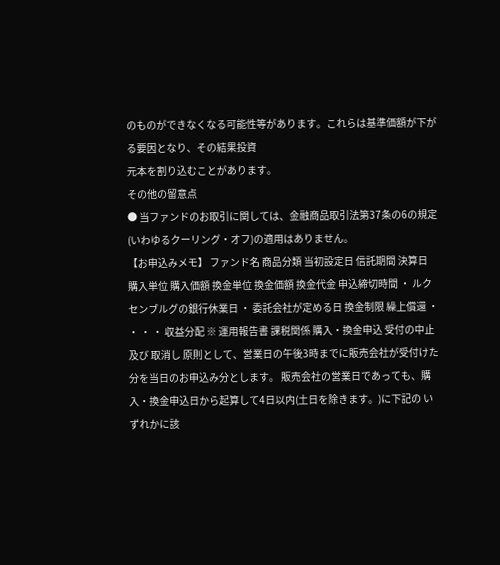のものができなくなる可能性等があります。これらは基準価額が下がる要因となり、その結果投資
元本を割り込むことがあります。
その他の留意点
● 当ファンドのお取引に関しては、金融商品取引法第37条の6の規定(いわゆるクーリング・オフ)の適用はありません。
【お申込みメモ】 ファンド名 商品分類 当初設定日 信託期間 決算日 購入単位 購入価額 換金単位 換金価額 換金代金 申込締切時間 ・ ルクセンブルグの銀行休業日 ・ 委託会社が定める日 換金制限 繰上償還 ・ ・ ・ ・ 収益分配 ※ 運用報告書 課税関係 購入・換金申込 受付の中止及び 取消し 原則として、営業日の午後3時までに販売会社が受付けた分を当日のお申込み分とします。 販売会社の営業日であっても、購入・換金申込日から起算して4日以内(土日を除きます。)に下記の いずれかに該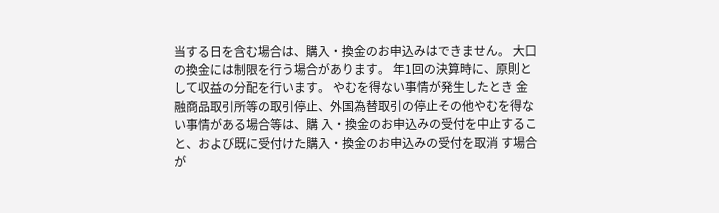当する日を含む場合は、購入・換金のお申込みはできません。 大口の換金には制限を行う場合があります。 年1回の決算時に、原則として収益の分配を行います。 やむを得ない事情が発生したとき 金融商品取引所等の取引停止、外国為替取引の停止その他やむを得ない事情がある場合等は、購 入・換金のお申込みの受付を中止すること、および既に受付けた購入・換金のお申込みの受付を取消 す場合が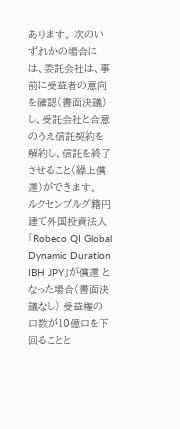あります。 次のいずれかの場合には、委託会社は、事前に受益者の意向を確認(書面決議)し、受託会社と合意 のうえ信託契約を解約し、信託を終了させること(繰上償還)ができます。
ルクセンブルグ籍円建て外国投資法人「Robeco QI Global Dynamic Duration IBH JPY」が償還 となった場合(書面決議なし) 受益権の口数が10億口を下回ることと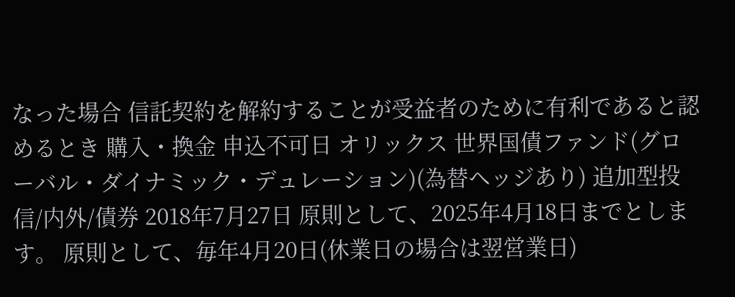なった場合 信託契約を解約することが受益者のために有利であると認めるとき 購入・換金 申込不可日 オリックス 世界国債ファンド(グローバル・ダイナミック・デュレーション)(為替ヘッジあり) 追加型投信/内外/債券 2018年7月27日 原則として、2025年4月18日までとします。 原則として、毎年4月20日(休業日の場合は翌営業日)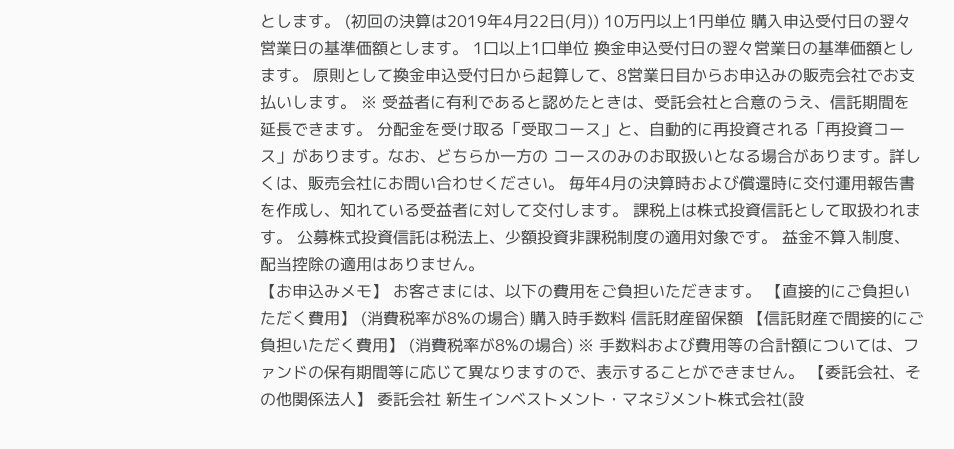とします。 (初回の決算は2019年4月22日(月)) 10万円以上1円単位 購入申込受付日の翌々営業日の基準価額とします。 1口以上1口単位 換金申込受付日の翌々営業日の基準価額とします。 原則として換金申込受付日から起算して、8営業日目からお申込みの販売会社でお支払いします。 ※ 受益者に有利であると認めたときは、受託会社と合意のうえ、信託期間を延長できます。 分配金を受け取る「受取コース」と、自動的に再投資される「再投資コース」があります。なお、どちらか一方の コースのみのお取扱いとなる場合があります。詳しくは、販売会社にお問い合わせください。 毎年4月の決算時および償還時に交付運用報告書を作成し、知れている受益者に対して交付します。 課税上は株式投資信託として取扱われます。 公募株式投資信託は税法上、少額投資非課税制度の適用対象です。 益金不算入制度、配当控除の適用はありません。
【お申込みメモ】 お客さまには、以下の費用をご負担いただきます。 【直接的にご負担いただく費用】 (消費税率が8%の場合) 購入時手数料 信託財産留保額 【信託財産で間接的にご負担いただく費用】 (消費税率が8%の場合) ※ 手数料および費用等の合計額については、ファンドの保有期間等に応じて異なりますので、表示することができません。 【委託会社、その他関係法人】 委託会社 新生インベストメント・マネジメント株式会社(設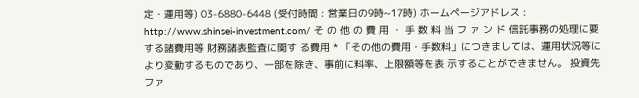定・運用等) 03-6880-6448 (受付時間 : 営業日の9時~17時) ホームページアドレス : http://www.shinsei-investment.com/ そ の 他 の 費 用 ・ 手 数 料 当 フ ァ ン ド 信託事務の処理に要 する諸費用等 財務諸表監査に関す る費用 * 「その他の費用・手数料」につきましては、運用状況等により変動するものであり、一部を除き、事前に料率、上限額等を表 示することができません。 投資先ファ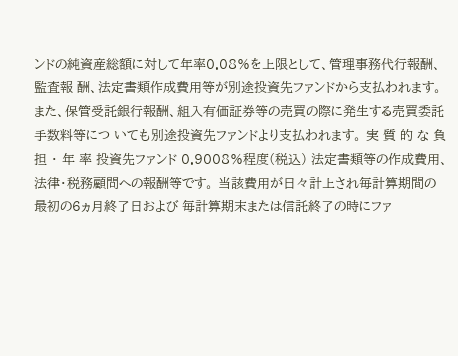ンドの純資産総額に対して年率0.08%を上限として、管理事務代行報酬、監査報 酬、法定書類作成費用等が別途投資先ファンドから支払われます。 また、保管受託銀行報酬、組入有価証券等の売買の際に発生する売買委託手数料等につ いても別途投資先ファンドより支払われます。 実 質 的 な 負 担 ・ 年 率 投資先ファンド 0.9008%程度(税込) 法定書類等の作成費用、法律・税務顧問への報酬等です。 当該費用が日々計上され毎計算期間の最初の6ヵ月終了日および 毎計算期末または信託終了の時にファ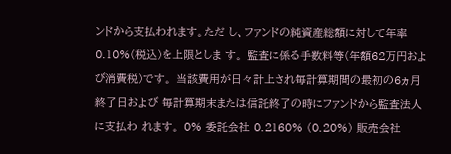ンドから支払われます。ただ し、ファンドの純資産総額に対して年率0.10%(税込)を上限としま す。 監査に係る手数料等(年額62万円および消費税)です。 当該費用が日々計上され毎計算期間の最初の6ヵ月終了日および 毎計算期末または信託終了の時にファンドから監査法人に支払わ れます。 0% 委託会社 0.2160% (0.20%) 販売会社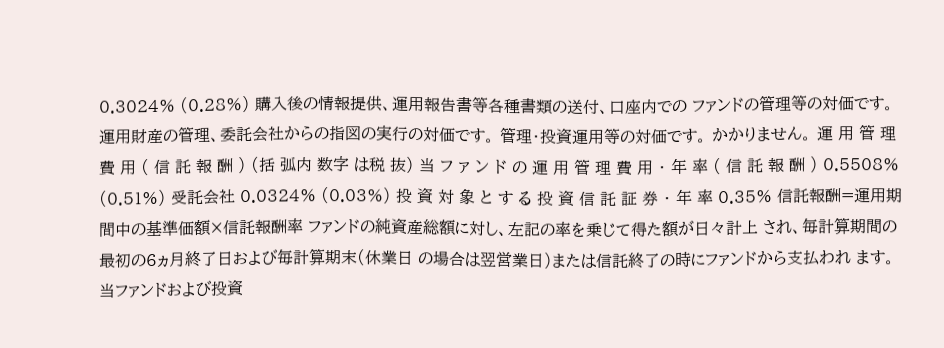0.3024% (0.28%) 購入後の情報提供、運用報告書等各種書類の送付、口座内での ファンドの管理等の対価です。 運用財産の管理、委託会社からの指図の実行の対価です。 管理・投資運用等の対価です。 かかりません。 運 用 管 理 費 用 ( 信 託 報 酬 ) (括 弧内 数字 は税 抜) 当 フ ァ ン ド の 運 用 管 理 費 用 ・ 年 率 ( 信 託 報 酬 ) 0.5508% (0.51%) 受託会社 0.0324% (0.03%) 投 資 対 象 と す る 投 資 信 託 証 券 ・ 年 率 0.35% 信託報酬=運用期間中の基準価額×信託報酬率 ファンドの純資産総額に対し、左記の率を乗じて得た額が日々計上 され、毎計算期間の最初の6ヵ月終了日および毎計算期末(休業日 の場合は翌営業日)または信託終了の時にファンドから支払われ ます。 当ファンドおよび投資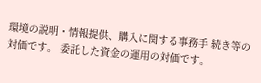環境の説明・情報提供、購入に関する事務手 続き等の対価です。 委託した資金の運用の対価です。